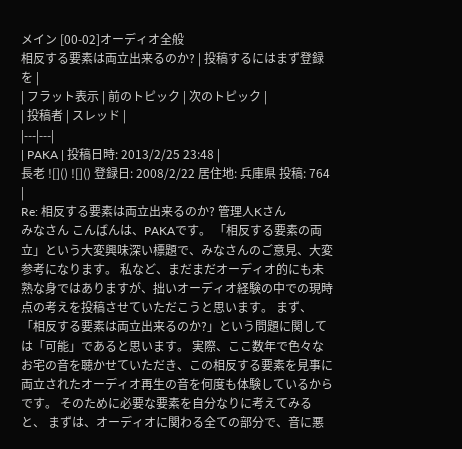メイン [00-02]オーディオ全般
相反する要素は両立出来るのか? | 投稿するにはまず登録を |
| フラット表示 | 前のトピック | 次のトピック |
| 投稿者 | スレッド |
|---|---|
| PAKA | 投稿日時: 2013/2/25 23:48 |
長老 ![]() ![]() 登録日: 2008/2/22 居住地: 兵庫県 投稿: 764 |
Re: 相反する要素は両立出来るのか? 管理人Kさん
みなさん こんばんは、PAKAです。 「相反する要素の両立」という大変興味深い標題で、みなさんのご意見、大変参考になります。 私など、まだまだオーディオ的にも未熟な身ではありますが、拙いオーディオ経験の中での現時点の考えを投稿させていただこうと思います。 まず、「相反する要素は両立出来るのか?」という問題に関しては「可能」であると思います。 実際、ここ数年で色々なお宅の音を聴かせていただき、この相反する要素を見事に両立されたオーディオ再生の音を何度も体験しているからです。 そのために必要な要素を自分なりに考えてみると、 まずは、オーディオに関わる全ての部分で、音に悪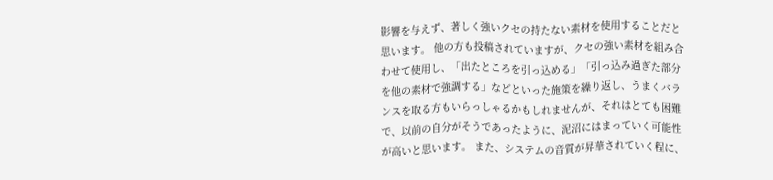影響を与えず、著しく強いクセの持たない素材を使用することだと思います。 他の方も投稿されていますが、クセの強い素材を組み合わせて使用し、「出たところを引っ込める」「引っ込み過ぎた部分を他の素材で強調する」などといった施策を繰り返し、うまくバランスを取る方もいらっしゃるかもしれませんが、それはとても困難で、以前の自分がそうであったように、泥沼にはまっていく可能性が高いと思います。 また、システムの音質が昇華されていく程に、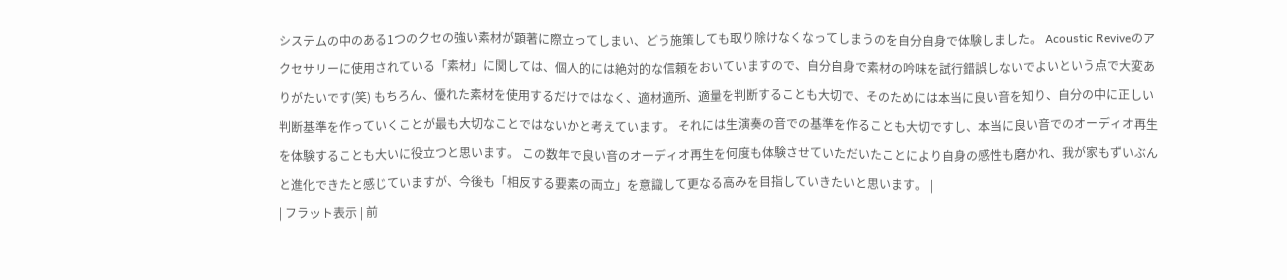システムの中のある1つのクセの強い素材が顕著に際立ってしまい、どう施策しても取り除けなくなってしまうのを自分自身で体験しました。 Acoustic Reviveのアクセサリーに使用されている「素材」に関しては、個人的には絶対的な信頼をおいていますので、自分自身で素材の吟味を試行錯誤しないでよいという点で大変ありがたいです(笑) もちろん、優れた素材を使用するだけではなく、適材適所、適量を判断することも大切で、そのためには本当に良い音を知り、自分の中に正しい判断基準を作っていくことが最も大切なことではないかと考えています。 それには生演奏の音での基準を作ることも大切ですし、本当に良い音でのオーディオ再生を体験することも大いに役立つと思います。 この数年で良い音のオーディオ再生を何度も体験させていただいたことにより自身の感性も磨かれ、我が家もずいぶんと進化できたと感じていますが、今後も「相反する要素の両立」を意識して更なる高みを目指していきたいと思います。 |
| フラット表示 | 前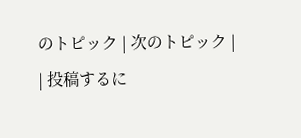のトピック | 次のトピック |
| 投稿するに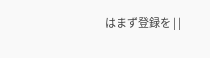はまず登録を | |